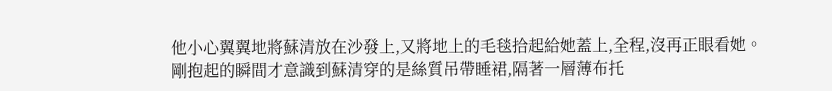他小心翼翼地將蘇清放在沙發上,又將地上的毛毯拾起給她蓋上,全程,沒再正眼看她。
剛抱起的瞬間才意識到蘇清穿的是絲質吊帶睡裙,隔著一層薄布托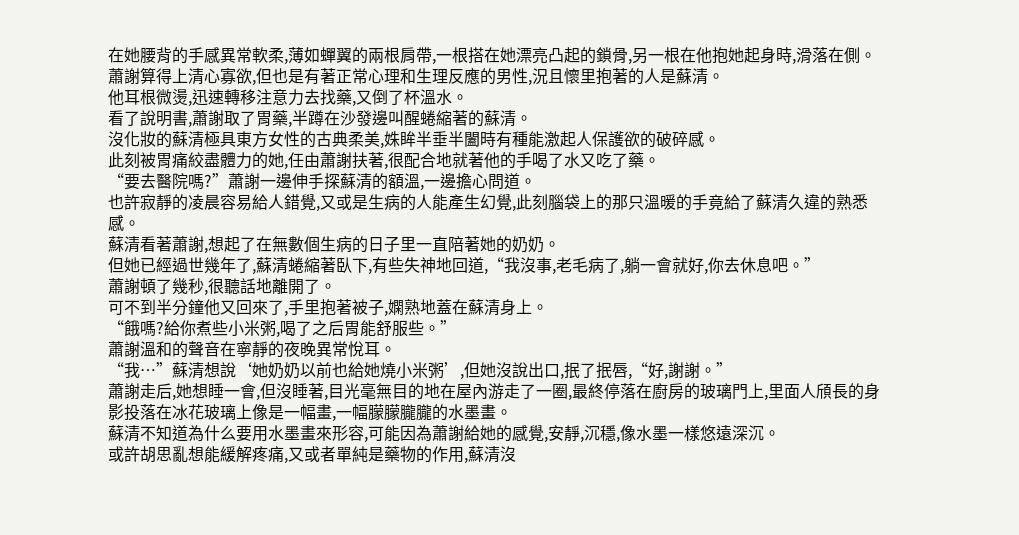在她腰背的手感異常軟柔,薄如蟬翼的兩根肩帶,一根搭在她漂亮凸起的鎖骨,另一根在他抱她起身時,滑落在側。
蕭謝算得上清心寡欲,但也是有著正常心理和生理反應的男性,況且懷里抱著的人是蘇清。
他耳根微燙,迅速轉移注意力去找藥,又倒了杯溫水。
看了說明書,蕭謝取了胃藥,半蹲在沙發邊叫醒蜷縮著的蘇清。
沒化妝的蘇清極具東方女性的古典柔美,姝眸半垂半闔時有種能激起人保護欲的破碎感。
此刻被胃痛絞盡體力的她,任由蕭謝扶著,很配合地就著他的手喝了水又吃了藥。
“要去醫院嗎?”蕭謝一邊伸手探蘇清的額溫,一邊擔心問道。
也許寂靜的凌晨容易給人錯覺,又或是生病的人能產生幻覺,此刻腦袋上的那只溫暖的手竟給了蘇清久違的熟悉感。
蘇清看著蕭謝,想起了在無數個生病的日子里一直陪著她的奶奶。
但她已經過世幾年了,蘇清蜷縮著臥下,有些失神地回道,“我沒事,老毛病了,躺一會就好,你去休息吧。”
蕭謝頓了幾秒,很聽話地離開了。
可不到半分鐘他又回來了,手里抱著被子,嫻熟地蓋在蘇清身上。
“餓嗎?給你煮些小米粥,喝了之后胃能舒服些。”
蕭謝溫和的聲音在寧靜的夜晚異常悅耳。
“我…”蘇清想說‘她奶奶以前也給她燒小米粥’,但她沒說出口,抿了抿唇,“好,謝謝。”
蕭謝走后,她想睡一會,但沒睡著,目光毫無目的地在屋內游走了一圈,最終停落在廚房的玻璃門上,里面人頎長的身影投落在冰花玻璃上像是一幅畫,一幅朦朦朧朧的水墨畫。
蘇清不知道為什么要用水墨畫來形容,可能因為蕭謝給她的感覺,安靜,沉穩,像水墨一樣悠遠深沉。
或許胡思亂想能緩解疼痛,又或者單純是藥物的作用,蘇清沒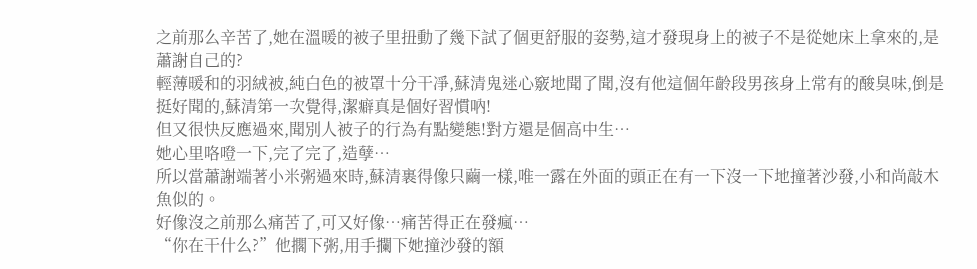之前那么辛苦了,她在溫暖的被子里扭動了幾下試了個更舒服的姿勢,這才發現身上的被子不是從她床上拿來的,是蕭謝自己的?
輕薄暖和的羽絨被,純白色的被罩十分干凈,蘇清鬼迷心竅地聞了聞,沒有他這個年齡段男孩身上常有的酸臭味,倒是挺好聞的,蘇清第一次覺得,潔癖真是個好習慣吶!
但又很快反應過來,聞別人被子的行為有點變態!對方還是個高中生…
她心里咯噔一下,完了完了,造孽…
所以當蕭謝端著小米粥過來時,蘇清裹得像只繭一樣,唯一露在外面的頭正在有一下沒一下地撞著沙發,小和尚敲木魚似的。
好像沒之前那么痛苦了,可又好像…痛苦得正在發瘋…
“你在干什么?”他擱下粥,用手攔下她撞沙發的額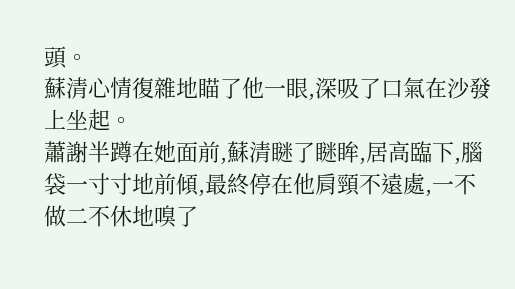頭。
蘇清心情復雜地瞄了他一眼,深吸了口氣在沙發上坐起。
蕭謝半蹲在她面前,蘇清瞇了瞇眸,居高臨下,腦袋一寸寸地前傾,最終停在他肩頸不遠處,一不做二不休地嗅了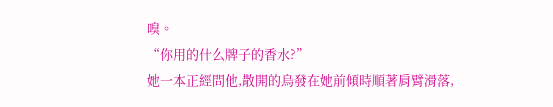嗅。
“你用的什么牌子的香水?”
她一本正經問他,散開的烏發在她前傾時順著肩臂滑落,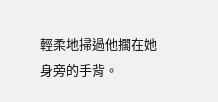輕柔地掃過他擱在她身旁的手背。